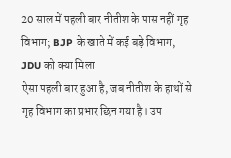20 साल में पहली बार नीतीश के पास नहीं गृह विभाग; BJP के खाते में कई बड़े विभाग, JDU को क्या मिला
ऐसा पहली बार हुआ है, जब नीतीश के हाथों से गृह विभाग का प्रभार छिन गया है। उप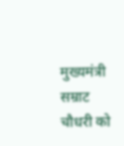मुख्यमंत्री सम्राट चौधरी को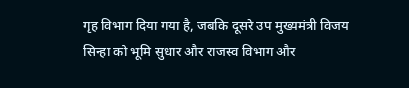गृह विभाग दिया गया है, जबकि दूसरे उप मुख्यमंत्री विजय सिन्हा को भूमि सुधार और राजस्व विभाग और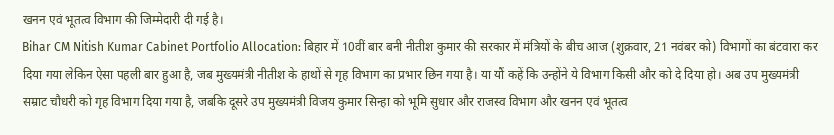खनन एवं भूतत्व विभाग की जिम्मेदारी दी गई है।
Bihar CM Nitish Kumar Cabinet Portfolio Allocation: बिहार में 10वीं बार बनी नीतीश कुमार की सरकार में मंत्रियों के बीच आज (शुक्रवार, 21 नवंबर को) विभागों का बंटवारा कर दिया गया लेकिन ऐसा पहली बार हुआ है, जब मुख्यमंत्री नीतीश के हाथों से गृह विभाग का प्रभार छिन गया है। या यौं कहें कि उन्होंने ये विभाग किसी और को दे दिया हो। अब उप मुख्यमंत्री सम्राट चौधरी को गृह विभाग दिया गया है, जबकि दूसरे उप मुख्यमंत्री विजय कुमार सिन्हा को भूमि सुधार और राजस्व विभाग और खनन एवं भूतत्व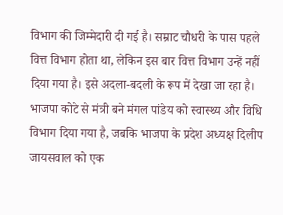विभाग की जिम्मेदारी दी गई है। सम्राट चौधरी के पास पहले वित्त विभाग होता था, लेकिन इस बार वित्त विभाग उन्हें नहीं दिया गया है। इसे अदला-बदली के रूप में देखा जा रहा है।
भाजपा कोटे से मंत्री बने मंगल पांडेय को स्वास्थ्य और विधि विभाग दिया गया है, जबकि भाजपा के प्रदेश अध्यक्ष दिलीप जायसवाल को एक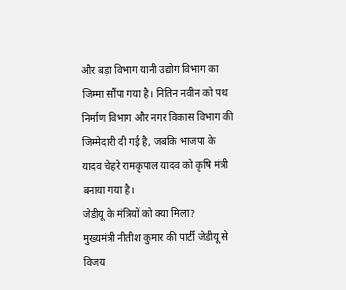और बड़ा विभाग यानी उद्योग विभाग का जिम्मा सौंपा गया है। नितिन नवीन को पथ निर्माण विभाग और नगर विकास विभाग की जिम्मेदारी दी गई है, जबकि भाजपा के यादव चेहरे रामकृपाल यादव को कृषि मंत्री बनाया गया है।
जेडीयू के मंत्रियों को क्या मिला?
मुख्यमंत्री नीतीश कुमार की पार्टी जेडीयू से विजय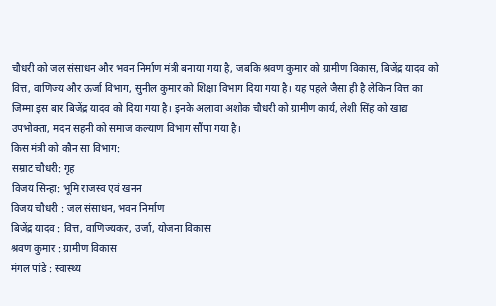चौधरी को जल संसाधन और भवन निर्माण मंत्री बनाया गया है, जबकि श्रवण कुमार को ग्रामीण विकास, बिजेंद्र यादव को वित्त, वाणिज्य और ऊर्जा विभाग, सुनील कुमार को शिक्षा विभाग दिया गया है। यह पहले जैसा ही है लेकिन वित्त का जिम्मा इस बार बिजेंद्र यादव को दिया गया है। इनके अलावा अशोक चौधरी को ग्रामीण कार्य, लेशी सिंह को खाद्य उपभोक्ता, मदन सहनी को समाज कल्याण विभाग सौंपा गया है।
किस मंत्री को कौन सा विभाग:
सम्राट चौधरी: गृह
विजय सिन्हा: भूमि राजस्व एवं खनन
विजय चौधरी : जल संसाधन, भवन निर्माण
बिजेंद्र यादव : वित्त, वाणिज्यकर, उर्जा, योजना विकास
श्रवण कुमार : ग्रामीण विकास
मंगल पांडे : स्वास्थ्य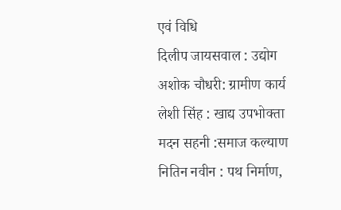एवं विधि
दिलीप जायसवाल : उद्योग
अशोक चौधरी: ग्रामीण कार्य
लेशी सिंह : खाद्य उपभोक्ता
मदन सहनी :समाज कल्याण
नितिन नवीन : पथ निर्माण,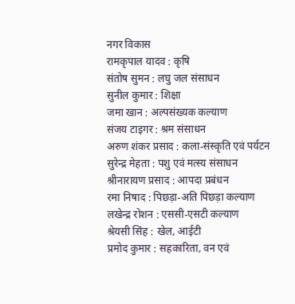नगर विकास
रामकृपाल यादव : कृषि
संतोष सुमन : लघु जल संसाधन
सुनील कुमार : शिक्षा
जमा खान : अल्पसंख्यक कल्याण
संजय टाइगर : श्रम संसाधन
अरुण शंकर प्रसाद : कला-संस्कृति एवं पर्यटन
सुरेन्द्र मेहता : पशु एवं मत्स्य संसाधन
श्रीनारायण प्रसाद : आपदा प्रबंधन
रमा निषाद : पिछड़ा-अति पिछड़ा कल्याण
लखेन्द्र रोशन : एससी-एसटी कल्याण
श्रेयसी सिंह : खेल, आईटी
प्रमोद कुमार : सहकारिता, वन एवं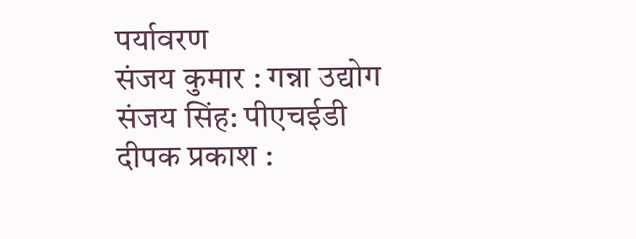पर्यावरण
संजय कुमार : गन्ना उद्योग
संजय सिंह: पीएचईडी
दीपक प्रकाश :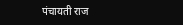पंचायती राज